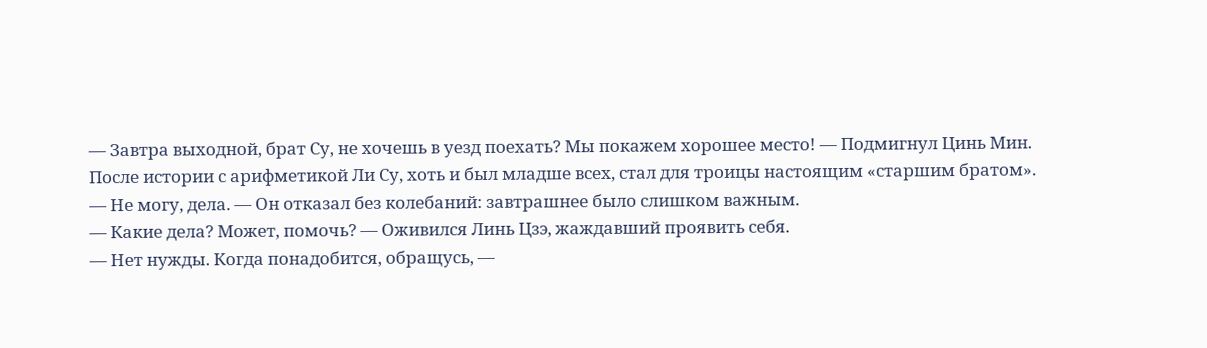— Завтра выходной, брат Су, не хочешь в уезд поехать? Мы покажем хорошее место! — Подмигнул Цинь Мин.
После истории с арифметикой Ли Су, хоть и был младше всех, стал для троицы настоящим «старшим братом».
— Не могу, дела. — Он отказал без колебаний: завтрашнее было слишком важным.
— Какие дела? Может, помочь? — Оживился Линь Цзэ, жаждавший проявить себя.
— Нет нужды. Когда понадобится, обращусь, —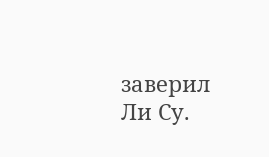заверил Ли Су.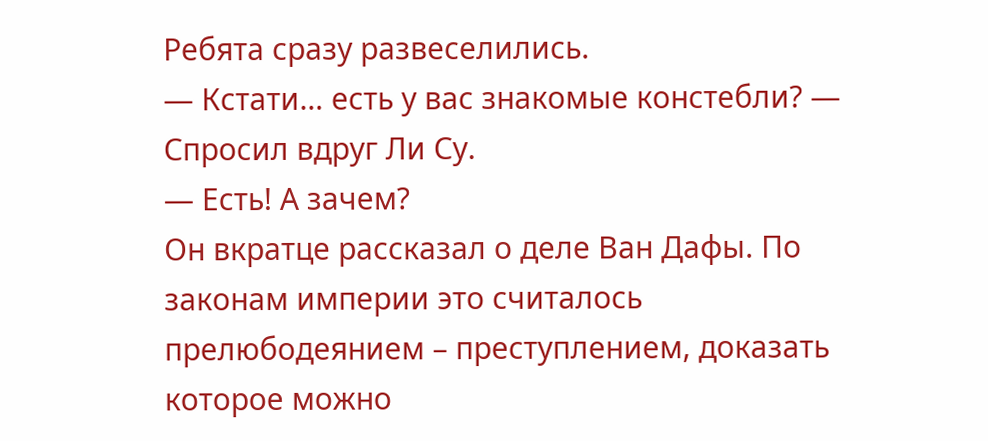Ребята сразу развеселились.
— Кстати… есть у вас знакомые констебли? — Спросил вдруг Ли Су.
— Есть! А зачем?
Он вкратце рассказал о деле Ван Дафы. По законам империи это считалось прелюбодеянием – преступлением, доказать которое можно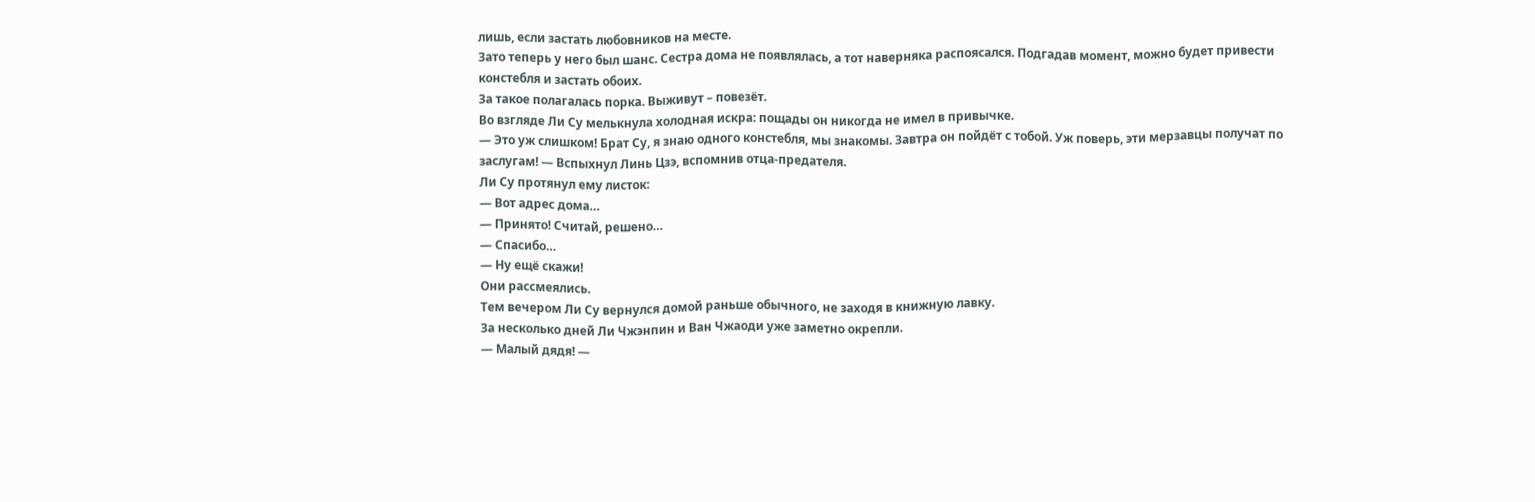лишь, если застать любовников на месте.
Зато теперь у него был шанс. Сестра дома не появлялась, а тот наверняка распоясался. Подгадав момент, можно будет привести констебля и застать обоих.
За такое полагалась порка. Выживут – повезёт.
Во взгляде Ли Су мелькнула холодная искра: пощады он никогда не имел в привычке.
— Это уж слишком! Брат Су, я знаю одного констебля, мы знакомы. Завтра он пойдёт с тобой. Уж поверь, эти мерзавцы получат по заслугам! — Вспыхнул Линь Цзэ, вспомнив отца-предателя.
Ли Су протянул ему листок:
— Вот адрес дома…
— Принято! Считай, решено…
— Спасибо…
— Ну ещё скажи!
Они рассмеялись.
Тем вечером Ли Су вернулся домой раньше обычного, не заходя в книжную лавку.
За несколько дней Ли Чжэнпин и Ван Чжаоди уже заметно окрепли.
— Малый дядя! —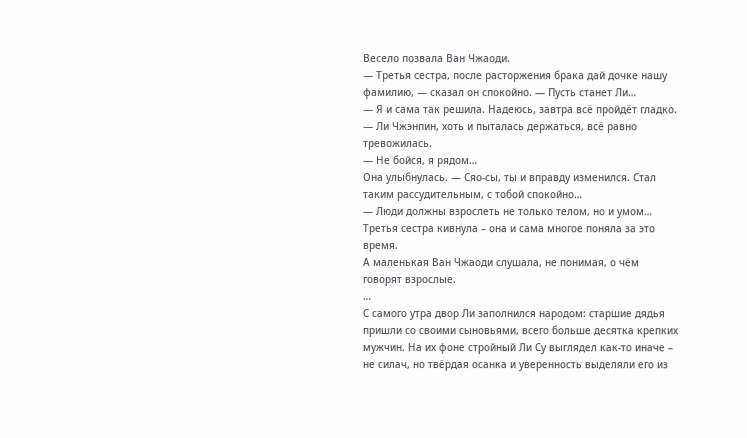Весело позвала Ван Чжаоди.
— Третья сестра, после расторжения брака дай дочке нашу фамилию, — сказал он спокойно. — Пусть станет Ли…
— Я и сама так решила. Надеюсь, завтра всё пройдёт гладко. — Ли Чжэнпин, хоть и пыталась держаться, всё равно тревожилась.
— Не бойся, я рядом…
Она улыбнулась. — Сяо-сы, ты и вправду изменился. Стал таким рассудительным, с тобой спокойно…
— Люди должны взрослеть не только телом, но и умом…
Третья сестра кивнула – она и сама многое поняла за это время.
А маленькая Ван Чжаоди слушала, не понимая, о чём говорят взрослые.
…
С самого утра двор Ли заполнился народом: старшие дядья пришли со своими сыновьями, всего больше десятка крепких мужчин. На их фоне стройный Ли Су выглядел как-то иначе – не силач, но твёрдая осанка и уверенность выделяли его из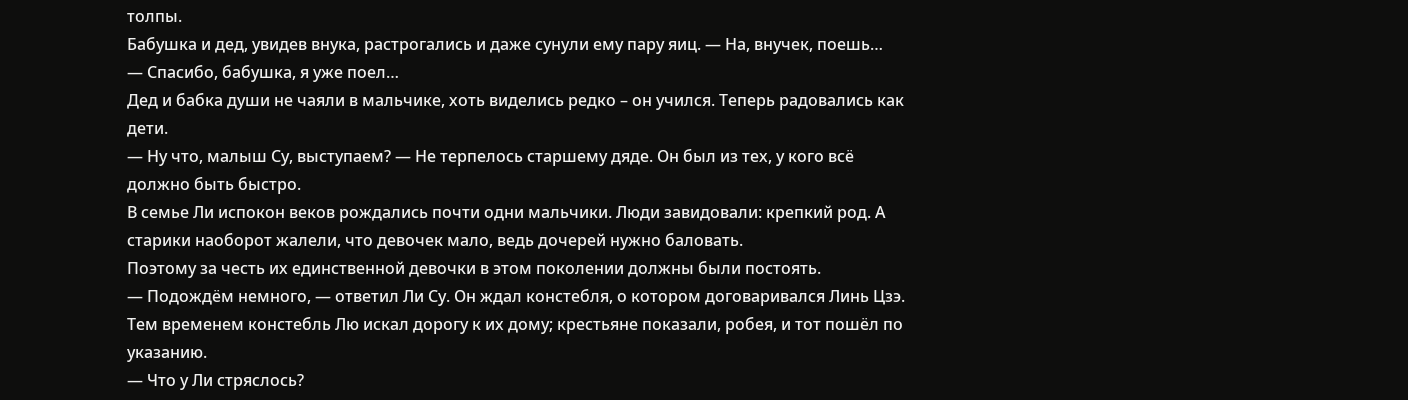толпы.
Бабушка и дед, увидев внука, растрогались и даже сунули ему пару яиц. — На, внучек, поешь…
— Спасибо, бабушка, я уже поел…
Дед и бабка души не чаяли в мальчике, хоть виделись редко – он учился. Теперь радовались как дети.
— Ну что, малыш Су, выступаем? — Не терпелось старшему дяде. Он был из тех, у кого всё должно быть быстро.
В семье Ли испокон веков рождались почти одни мальчики. Люди завидовали: крепкий род. А старики наоборот жалели, что девочек мало, ведь дочерей нужно баловать.
Поэтому за честь их единственной девочки в этом поколении должны были постоять.
— Подождём немного, — ответил Ли Су. Он ждал констебля, о котором договаривался Линь Цзэ.
Тем временем констебль Лю искал дорогу к их дому; крестьяне показали, робея, и тот пошёл по указанию.
— Что у Ли стряслось?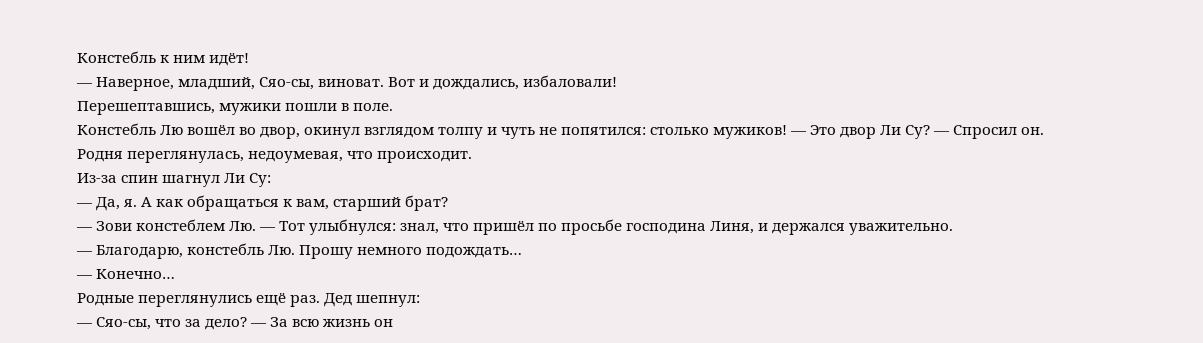Констебль к ним идёт!
— Наверное, младший, Сяо-сы, виноват. Вот и дождались, избаловали!
Перешептавшись, мужики пошли в поле.
Констебль Лю вошёл во двор, окинул взглядом толпу и чуть не попятился: столько мужиков! — Это двор Ли Су? — Спросил он.
Родня переглянулась, недоумевая, что происходит.
Из-за спин шагнул Ли Су:
— Да, я. А как обращаться к вам, старший брат?
— Зови констеблем Лю. — Тот улыбнулся: знал, что пришёл по просьбе господина Линя, и держался уважительно.
— Благодарю, констебль Лю. Прошу немного подождать…
— Конечно…
Родные переглянулись ещё раз. Дед шепнул:
— Сяо-сы, что за дело? — За всю жизнь он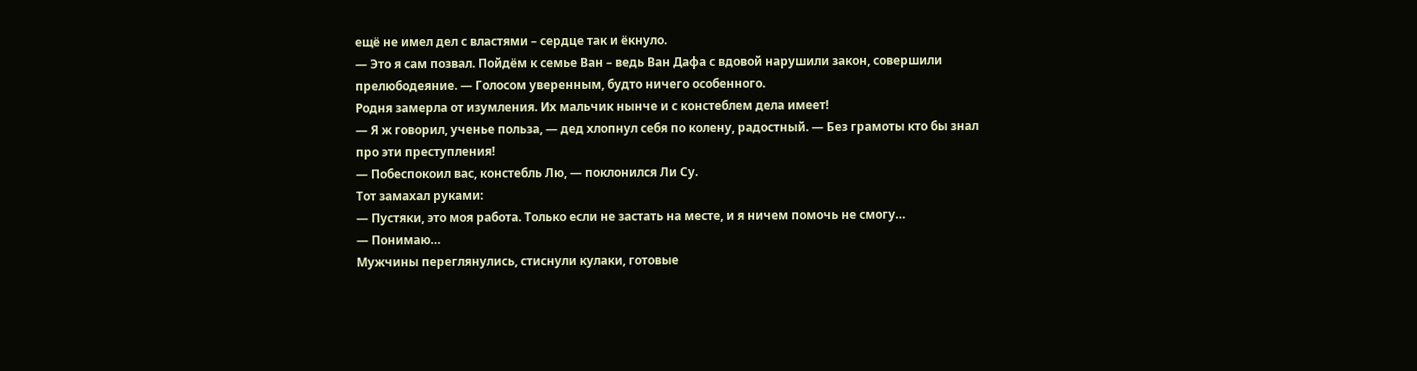ещё не имел дел с властями – сердце так и ёкнуло.
— Это я сам позвал. Пойдём к семье Ван – ведь Ван Дафа с вдовой нарушили закон, совершили прелюбодеяние. — Голосом уверенным, будто ничего особенного.
Родня замерла от изумления. Их мальчик нынче и с констеблем дела имеет!
— Я ж говорил, ученье польза, — дед хлопнул себя по колену, радостный. — Без грамоты кто бы знал про эти преступления!
— Побеспокоил вас, констебль Лю, — поклонился Ли Су.
Тот замахал руками:
— Пустяки, это моя работа. Только если не застать на месте, и я ничем помочь не смогу…
— Понимаю…
Мужчины переглянулись, стиснули кулаки, готовые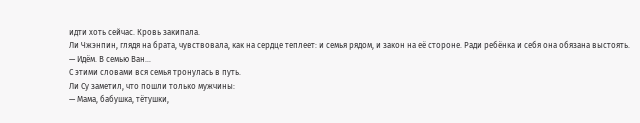идти хоть сейчас. Кровь закипала.
Ли Чжэнпин, глядя на брата, чувствовала, как на сердце теплеет: и семья рядом, и закон на её стороне. Ради ребёнка и себя она обязана выстоять.
— Идём. В семью Ван…
С этими словами вся семья тронулась в путь.
Ли Су заметил, что пошли только мужчины:
— Мама, бабушка, тётушки,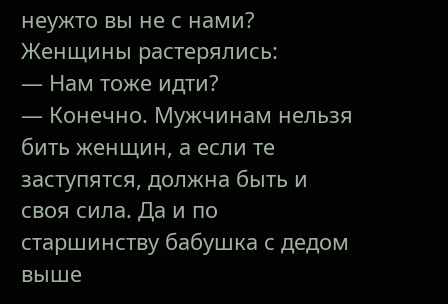неужто вы не с нами?
Женщины растерялись:
— Нам тоже идти?
— Конечно. Мужчинам нельзя бить женщин, а если те заступятся, должна быть и своя сила. Да и по старшинству бабушка с дедом выше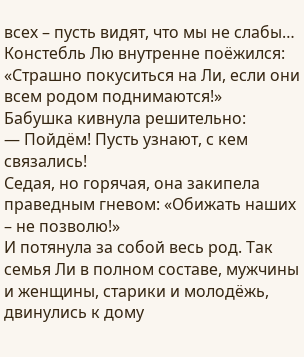всех – пусть видят, что мы не слабы…
Констебль Лю внутренне поёжился: «Страшно покуситься на Ли, если они всем родом поднимаются!»
Бабушка кивнула решительно:
— Пойдём! Пусть узнают, с кем связались!
Седая, но горячая, она закипела праведным гневом: «Обижать наших – не позволю!»
И потянула за собой весь род. Так семья Ли в полном составе, мужчины и женщины, старики и молодёжь, двинулись к дому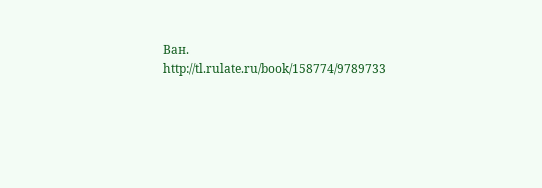Ван.
http://tl.rulate.ru/book/158774/9789733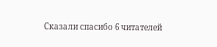Сказали спасибо 6 читателей